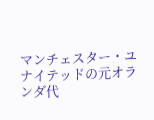マンチェスター・ユナイテッドの元オランダ代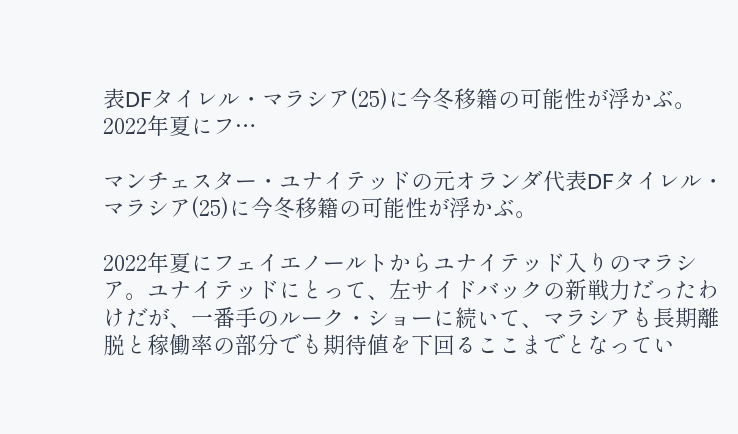表DFタイレル・マラシア(25)に今冬移籍の可能性が浮かぶ。 2022年夏にフ…

マンチェスター・ユナイテッドの元オランダ代表DFタイレル・マラシア(25)に今冬移籍の可能性が浮かぶ。

2022年夏にフェイエノールトからユナイテッド入りのマラシア。ユナイテッドにとって、左サイドバックの新戦力だったわけだが、一番手のルーク・ショーに続いて、マラシアも長期離脱と稼働率の部分でも期待値を下回るここまでとなってい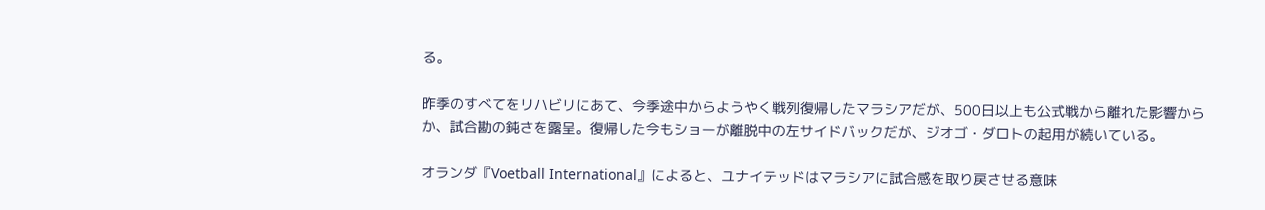る。

昨季のすべてをリハビリにあて、今季途中からようやく戦列復帰したマラシアだが、500日以上も公式戦から離れた影響からか、試合勘の鈍さを露呈。復帰した今もショーが離脱中の左サイドバックだが、ジオゴ・ダロトの起用が続いている。

オランダ『Voetball International』によると、ユナイテッドはマラシアに試合感を取り戻させる意味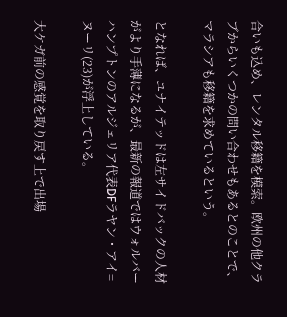合いも込め、レンタル移籍を模索。欧州の他クラブからいくつかの問い合わせもあるとのことで、マラシアも移籍を求めているという。

となれば、ユナイテッドは左サイドバックの人材がより手薄になるが、最新の報道ではウォルバーハンプトンのアルジェリア代表DFラヤン・アイ=ヌーリ(23)が浮上している。

大ケガ前の感覚を取り戻す上で出場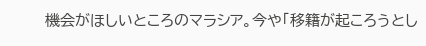機会がほしいところのマラシア。今や「移籍が起ころうとし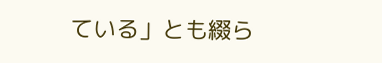ている」とも綴ら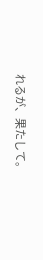れるが、果たして。